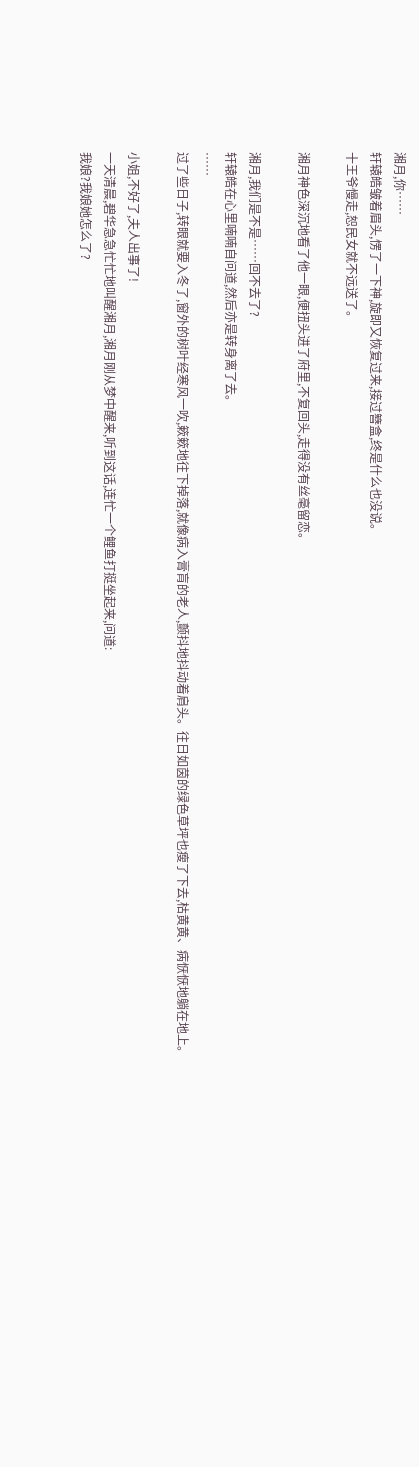湘月,你……
轩辕皓皱着眉头,愣了一下神,旋即又恢复过来,接过簪盒,终是什么也没说。
十王爷慢走,恕民女就不远送了。

湘月神色深沉地看了他一眼,便扭头进了府里,不复回头,走得没有丝毫留恋。

湘月,我们是不是……回不去了?
轩辕皓在心里喃喃自问道,然后亦是转身离了去。
……
过了些日子,转眼就要入冬了,窗外的树叶经寒风一吹,簌簌地往下掉落,就像病入膏肓的老人,颤抖地抖动着肩头。往日如茵的绿色草坪也瘦了下去,枯黄黄、病恹恹地躺在地上。

小姐,不好了,夫人出事了!
一天清晨,碧华急急忙忙地叫醒湘月,湘月刚从梦中醒来,听到这话,连忙一个鲤鱼打挺坐起来,问道:
我娘?我娘她怎么了?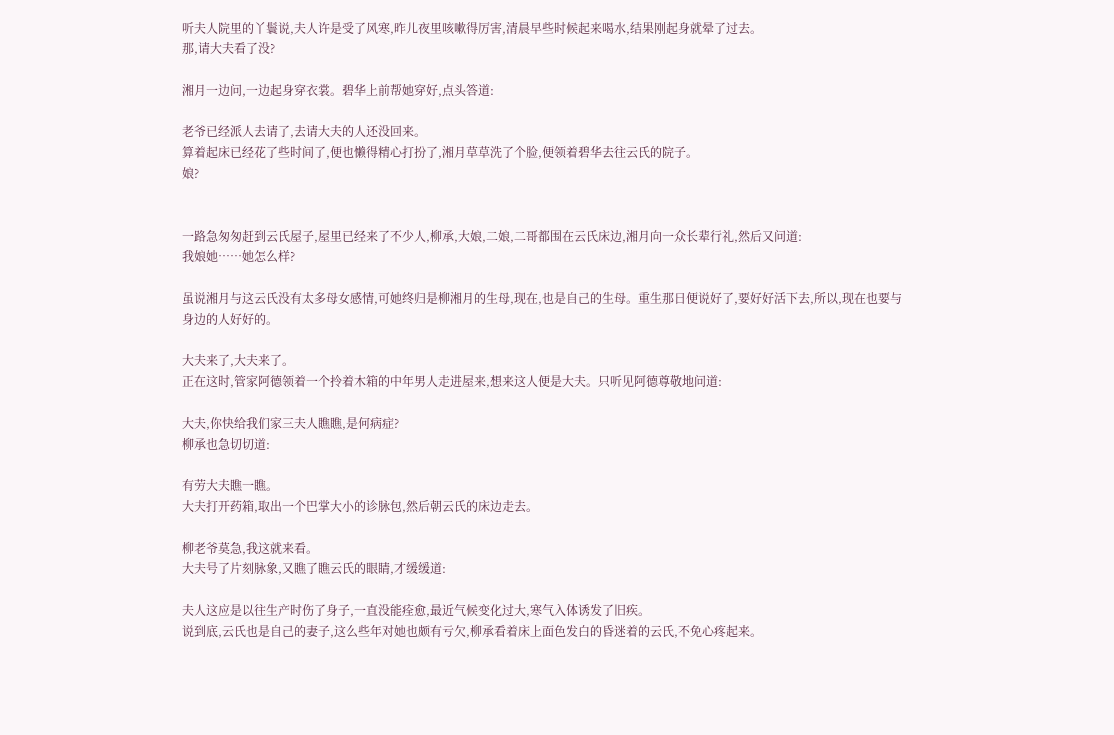听夫人院里的丫鬟说,夫人许是受了风寒,昨儿夜里咳嗽得厉害,清晨早些时候起来喝水,结果刚起身就晕了过去。
那,请大夫看了没?

湘月一边问,一边起身穿衣裳。碧华上前帮她穿好,点头答道:

老爷已经派人去请了,去请大夫的人还没回来。
算着起床已经花了些时间了,便也懒得精心打扮了,湘月草草洗了个脸,便领着碧华去往云氏的院子。
娘?


一路急匆匆赶到云氏屋子,屋里已经来了不少人,柳承,大娘,二娘,二哥都围在云氏床边,湘月向一众长辈行礼,然后又问道:
我娘她……她怎么样?

虽说湘月与这云氏没有太多母女感情,可她终归是柳湘月的生母,现在,也是自己的生母。重生那日便说好了,要好好活下去,所以,现在也要与身边的人好好的。

大夫来了,大夫来了。
正在这时,管家阿德领着一个拎着木箱的中年男人走进屋来,想来这人便是大夫。只听见阿德尊敬地问道:

大夫,你快给我们家三夫人瞧瞧,是何病症?
柳承也急切切道:

有劳大夫瞧一瞧。
大夫打开药箱,取出一个巴掌大小的诊脉包,然后朝云氏的床边走去。

柳老爷莫急,我这就来看。
大夫号了片刻脉象,又瞧了瞧云氏的眼睛,才缓缓道:

夫人这应是以往生产时伤了身子,一直没能痊愈,最近气候变化过大,寒气入体诱发了旧疾。
说到底,云氏也是自己的妻子,这么些年对她也颇有亏欠,柳承看着床上面色发白的昏迷着的云氏,不免心疼起来。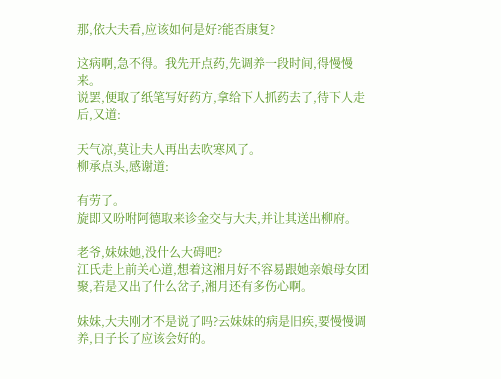那,依大夫看,应该如何是好?能否康复?

这病啊,急不得。我先开点药,先调养一段时间,得慢慢来。
说罢,便取了纸笔写好药方,拿给下人抓药去了,待下人走后,又道:

天气凉,莫让夫人再出去吹寒风了。
柳承点头,感谢道:

有劳了。
旋即又吩咐阿德取来诊金交与大夫,并让其送出柳府。

老爷,妹妹她,没什么大碍吧?
江氏走上前关心道,想着这湘月好不容易跟她亲娘母女团聚,若是又出了什么岔子,湘月还有多伤心啊。

妹妹,大夫刚才不是说了吗?云妹妹的病是旧疾,要慢慢调养,日子长了应该会好的。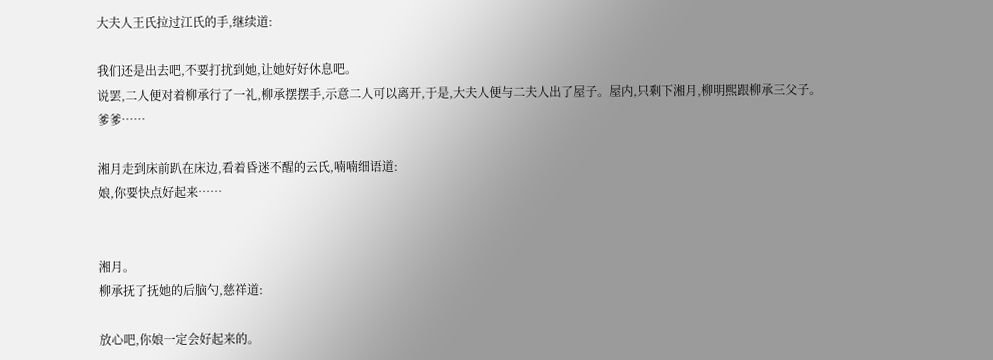大夫人王氏拉过江氏的手,继续道:

我们还是出去吧,不要打扰到她,让她好好休息吧。
说罢,二人便对着柳承行了一礼,柳承摆摆手,示意二人可以离开,于是,大夫人便与二夫人出了屋子。屋内,只剩下湘月,柳明熙跟柳承三父子。
爹爹……

湘月走到床前趴在床边,看着昏迷不醒的云氏,喃喃细语道:
娘,你要快点好起来……


湘月。
柳承抚了抚她的后脑勺,慈祥道:

放心吧,你娘一定会好起来的。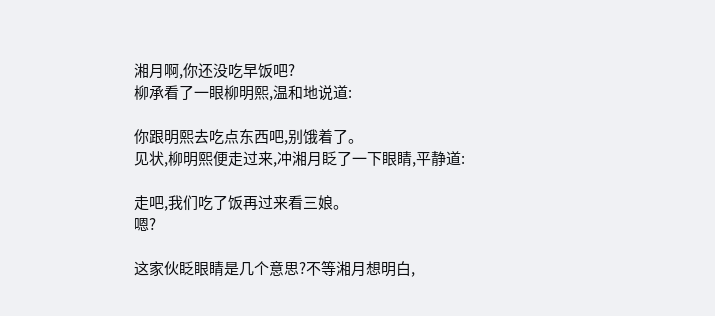湘月啊,你还没吃早饭吧?
柳承看了一眼柳明熙,温和地说道:

你跟明熙去吃点东西吧,别饿着了。
见状,柳明熙便走过来,冲湘月眨了一下眼睛,平静道:

走吧,我们吃了饭再过来看三娘。
嗯?

这家伙眨眼睛是几个意思?不等湘月想明白,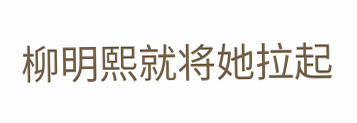柳明熙就将她拉起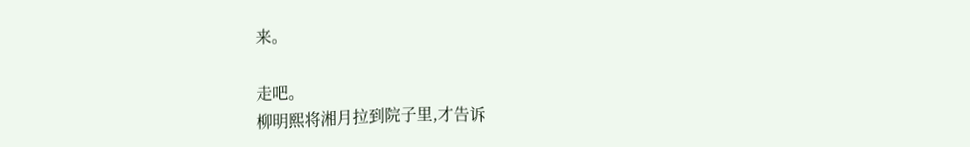来。

走吧。
柳明熙将湘月拉到院子里,才告诉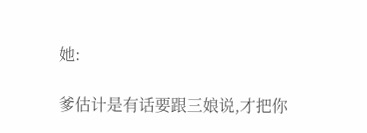她:

爹估计是有话要跟三娘说,才把你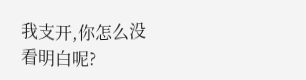我支开,你怎么没看明白呢?